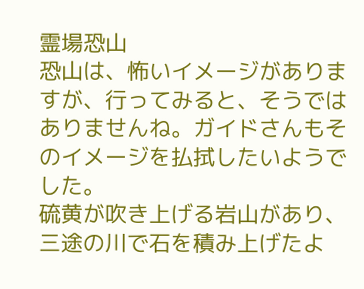霊場恐山
恐山は、怖いイメージがありますが、行ってみると、そうではありませんね。ガイドさんもそのイメージを払拭したいようでした。
硫黄が吹き上げる岩山があり、三途の川で石を積み上げたよ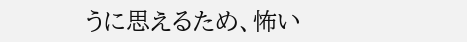うに思えるため、怖い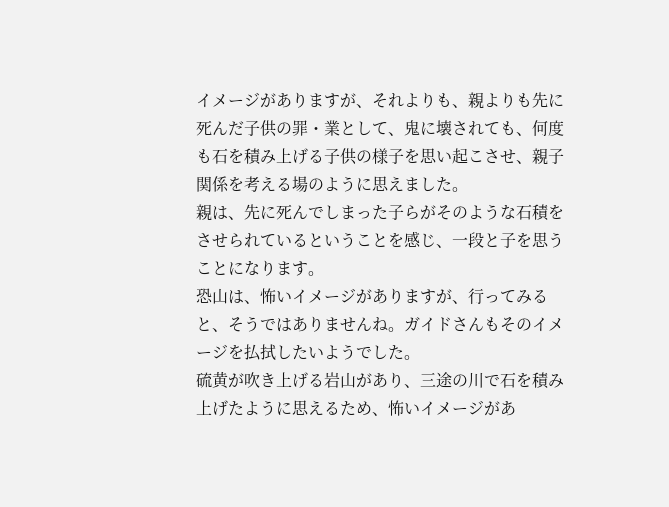イメージがありますが、それよりも、親よりも先に死んだ子供の罪・業として、鬼に壊されても、何度も石を積み上げる子供の様子を思い起こさせ、親子関係を考える場のように思えました。
親は、先に死んでしまった子らがそのような石積をさせられているということを感じ、一段と子を思うことになります。
恐山は、怖いイメージがありますが、行ってみると、そうではありませんね。ガイドさんもそのイメージを払拭したいようでした。
硫黄が吹き上げる岩山があり、三途の川で石を積み上げたように思えるため、怖いイメージがあ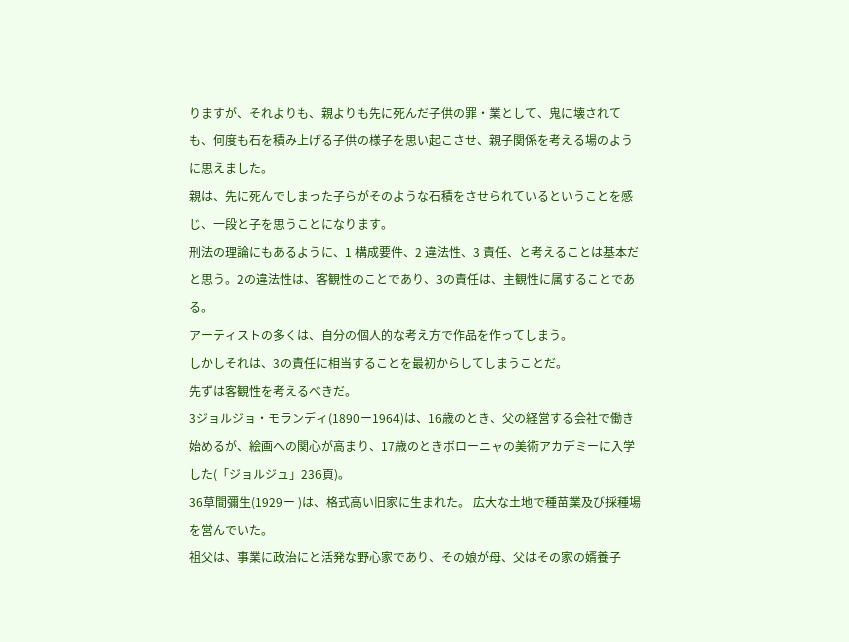りますが、それよりも、親よりも先に死んだ子供の罪・業として、鬼に壊されても、何度も石を積み上げる子供の様子を思い起こさせ、親子関係を考える場のように思えました。
親は、先に死んでしまった子らがそのような石積をさせられているということを感じ、一段と子を思うことになります。
刑法の理論にもあるように、1 構成要件、2 違法性、3 責任、と考えることは基本だと思う。2の違法性は、客観性のことであり、3の責任は、主観性に属することである。
アーティストの多くは、自分の個人的な考え方で作品を作ってしまう。
しかしそれは、3の責任に相当することを最初からしてしまうことだ。
先ずは客観性を考えるべきだ。
3ジョルジョ・モランディ(1890ー1964)は、16歳のとき、父の経営する会社で働き始めるが、絵画への関心が高まり、17歳のときボローニャの美術アカデミーに入学した(「ジョルジュ」236頁)。
36草間彌生(1929ー )は、格式高い旧家に生まれた。 広大な土地で種苗業及び採種場を営んでいた。
祖父は、事業に政治にと活発な野心家であり、その娘が母、父はその家の婿養子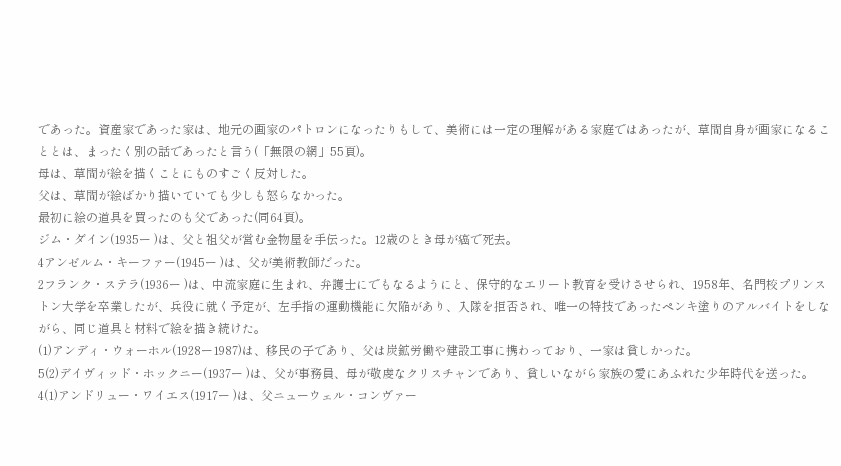であった。資産家であった家は、地元の画家のパトロンになったりもして、美術には一定の理解がある家庭ではあったが、草間自身が画家になることとは、まったく別の話であったと言う(「無限の網」55頁)。
母は、草間が絵を描くことにものすごく反対した。
父は、草間が絵ばかり描いていても少しも怒らなかった。
最初に絵の道具を買ったのも父であった(同64頁)。
ジム・ダイン(1935ー )は、父と祖父が営む金物屋を手伝った。12歳のとき母が癌で死去。
4アンゼルム・キーファー(1945ー )は、父が美術教師だった。
2フランク・ステラ(1936ー )は、中流家庭に生まれ、弁護士にでもなるようにと、保守的なエリート教育を受けさせられ、1958年、名門校プリンストン大学を卒業したが、兵役に就く予定が、左手指の運動機能に欠陥があり、入隊を拒否され、唯一の特技であったペンキ塗りのアルバイトをしながら、同じ道具と材料で絵を描き続けた。
(1)アンディ・ウォーホル(1928ー1987)は、移民の子であり、父は炭鉱労働や建設工事に携わっており、一家は貧しかった。
5(2)デイヴィッド・ホックニー(1937ー )は、父が事務員、母が敬虔なクリスチャンであり、貧しいながら家族の愛にあふれた少年時代を送った。
4(1)アンドリュー・ワイエス(1917ー )は、父ニューウェル・コンヴァー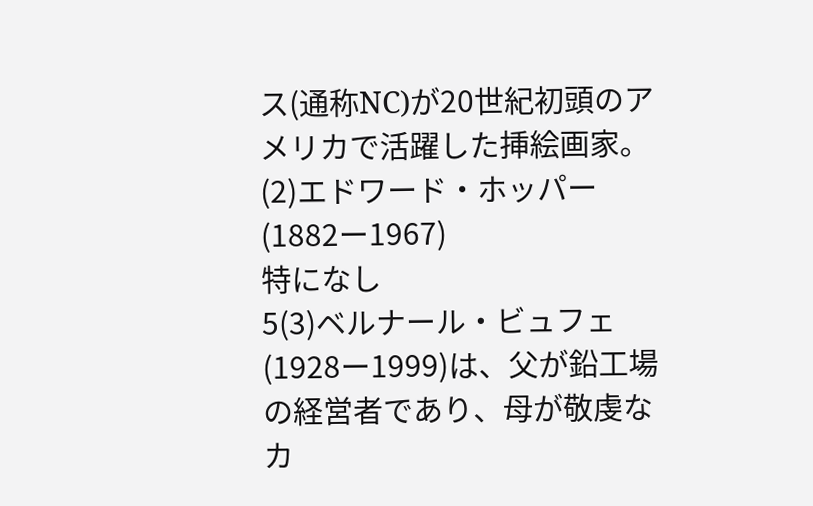ス(通称NC)が20世紀初頭のアメリカで活躍した挿絵画家。
(2)エドワード・ホッパー(1882ー1967)
特になし
5(3)ベルナール・ビュフェ(1928ー1999)は、父が鉛工場の経営者であり、母が敬虔なカ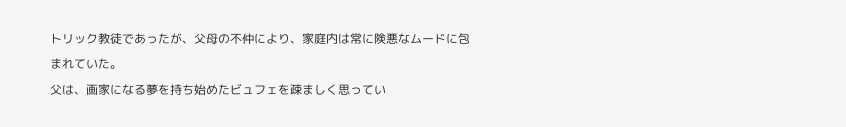トリック教徒であったが、父母の不仲により、家庭内は常に険悪なムードに包まれていた。
父は、画家になる夢を持ち始めたビュフェを疎ましく思ってい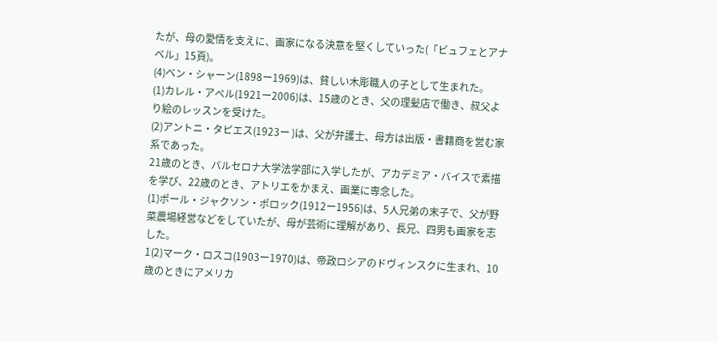たが、母の愛情を支えに、画家になる決意を堅くしていった(「ビュフェとアナベル」15頁)。
(4)ベン・シャーン(1898ー1969)は、貧しい木彫職人の子として生まれた。
(1)カレル・アペル(1921ー2006)は、15歳のとき、父の理髪店で働き、叔父より絵のレッスンを受けた。
(2)アントニ・タピエス(1923ー )は、父が弁護士、母方は出版・書籍商を営む家系であった。
21歳のとき、バルセロナ大学法学部に入学したが、アカデミア・バイスで素描を学び、22歳のとき、アトリエをかまえ、画業に専念した。
(1)ポール・ジャクソン・ポロック(1912ー1956)は、5人兄弟の末子で、父が野菜農場経営などをしていたが、母が芸術に理解があり、長兄、四男も画家を志した。
1(2)マーク・ロスコ(1903ー1970)は、帝政ロシアのドヴィンスクに生まれ、10歳のときにアメリカ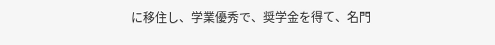に移住し、学業優秀で、奨学金を得て、名門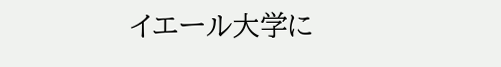イエール大学に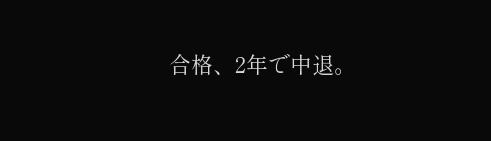合格、2年で中退。